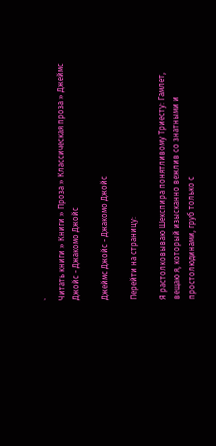`
Читать книги » Книги » Проза » Классическая проза » Джеймс Джойс - Джакомо Джойс

Джеймс Джойс - Джакомо Джойс

Перейти на страницу:

Я растолковываю Шекспира понятливому Триесту: Гамлет, вещаю я, который изысканно вежлив со знатными и простолюдинами, груб только с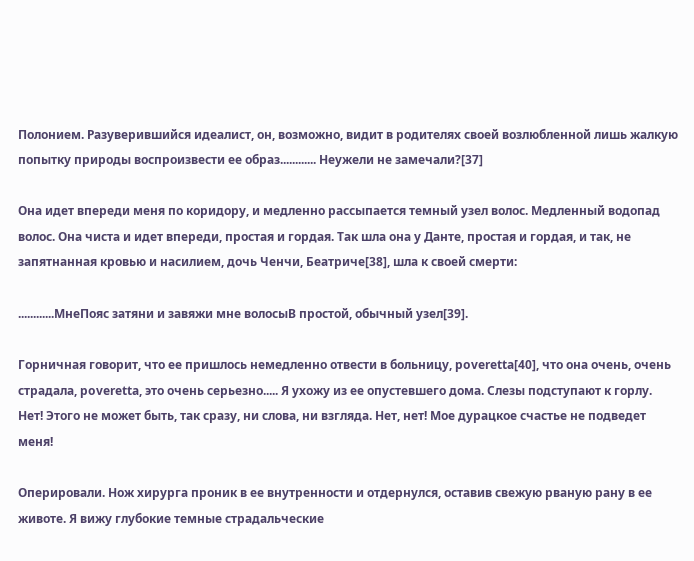Полонием. Разуверившийся идеалист, он, возможно, видит в родителях своей возлюбленной лишь жалкую попытку природы воспроизвести ее образ............ Неужели не замечали?[37]

Она идет впереди меня по коридору, и медленно рассыпается темный узел волос. Медленный водопад волос. Она чиста и идет впереди, простая и гордая. Так шла она у Данте, простая и гордая, и так, не запятнанная кровью и насилием, дочь Ченчи, Беатриче[38], шла к своей смерти:

............МнеПояс затяни и завяжи мне волосыВ простой, обычный узел[39].

Горничная говорит, что ее пришлось немедленно отвести в больницу, poveretta[40], что она очень, очень страдала, poveretta, это очень серьезно..... Я ухожу из ее опустевшего дома. Слезы подступают к горлу. Нет! Этого не может быть, так сразу, ни слова, ни взгляда. Нет, нет! Мое дурацкое счастье не подведет меня!

Оперировали. Нож хирурга проник в ее внутренности и отдернулся, оставив свежую рваную рану в ее животе. Я вижу глубокие темные страдальческие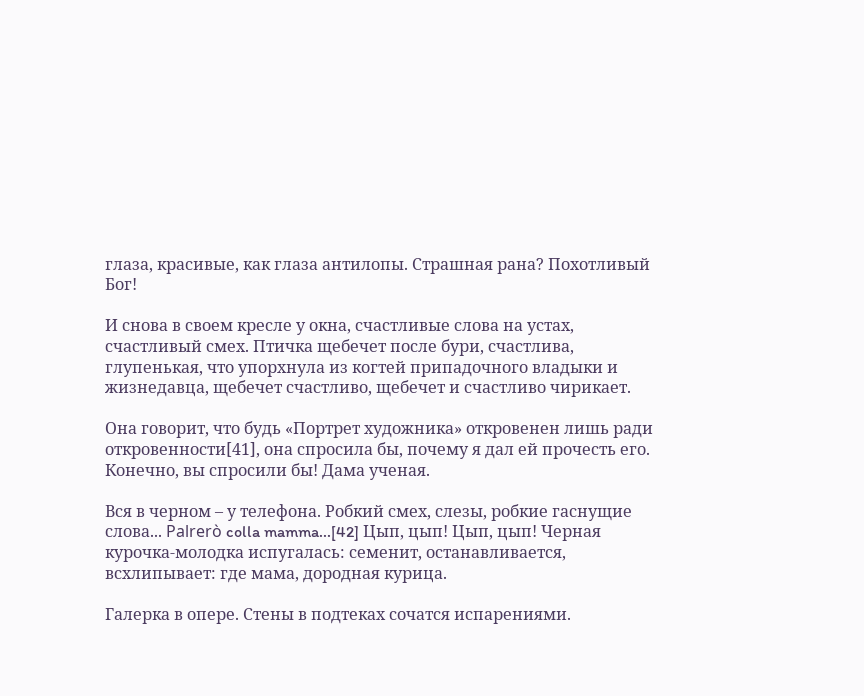глаза, красивые, как глаза антилопы. Страшная рана? Похотливый Бог!

И снова в своем кресле у окна, счастливые слова на устах, счастливый смех. Птичка щебечет после бури, счастлива, глупенькая, что упорхнула из когтей припадочного владыки и жизнедавца, щебечет счастливо, щебечет и счастливо чирикает.

Она говорит, что будь «Портрет художника» откровенен лишь ради откровенности[41], она спросила бы, почему я дал ей прочесть его. Конечно, вы спросили бы! Дама ученая.

Вся в черном – у телефона. Робкий смех, слезы, робкие гаснущие слова... Palrerò colla mamma...[42] Цып, цып! Цып, цып! Черная курочка-молодка испугалась: семенит, останавливается, всхлипывает: где мама, дородная курица.

Галерка в опере. Стены в подтеках сочатся испарениями.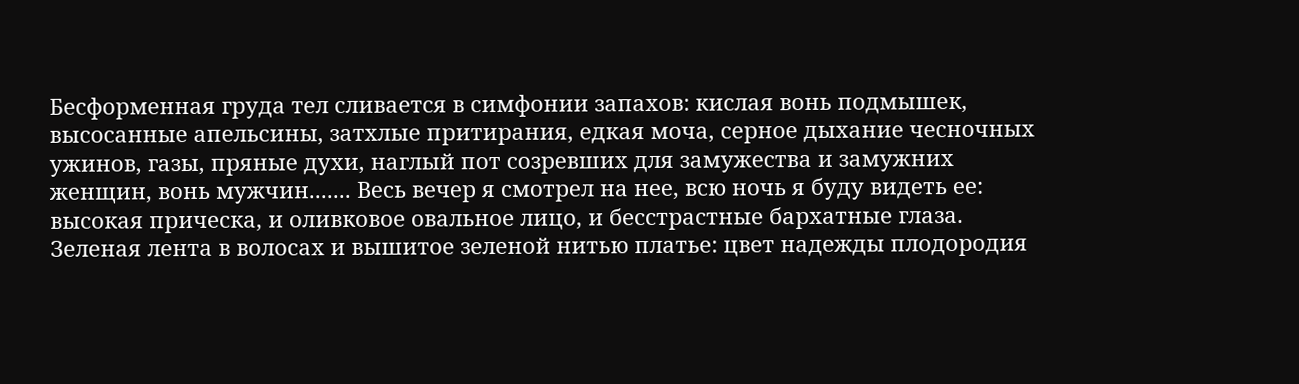Бесформенная груда тел сливается в симфонии запахов: кислая вонь подмышек, высосанные апельсины, затхлые притирания, едкая моча, серное дыхание чесночных ужинов, газы, пряные духи, наглый пот созревших для замужества и замужних женщин, вонь мужчин....... Весь вечер я смотрел на нее, всю ночь я буду видеть ее: высокая прическа, и оливковое овальное лицо, и бесстрастные бархатные глаза. Зеленая лента в волосах и вышитое зеленой нитью платье: цвет надежды плодородия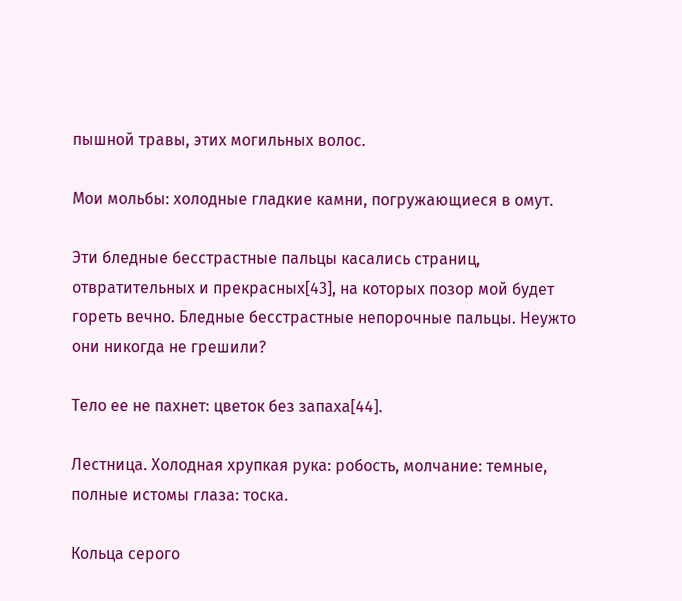пышной травы, этих могильных волос.

Мои мольбы: холодные гладкие камни, погружающиеся в омут.

Эти бледные бесстрастные пальцы касались страниц, отвратительных и прекрасных[43], на которых позор мой будет гореть вечно. Бледные бесстрастные непорочные пальцы. Неужто они никогда не грешили?

Тело ее не пахнет: цветок без запаха[44].

Лестница. Холодная хрупкая рука: робость, молчание: темные, полные истомы глаза: тоска.

Кольца серого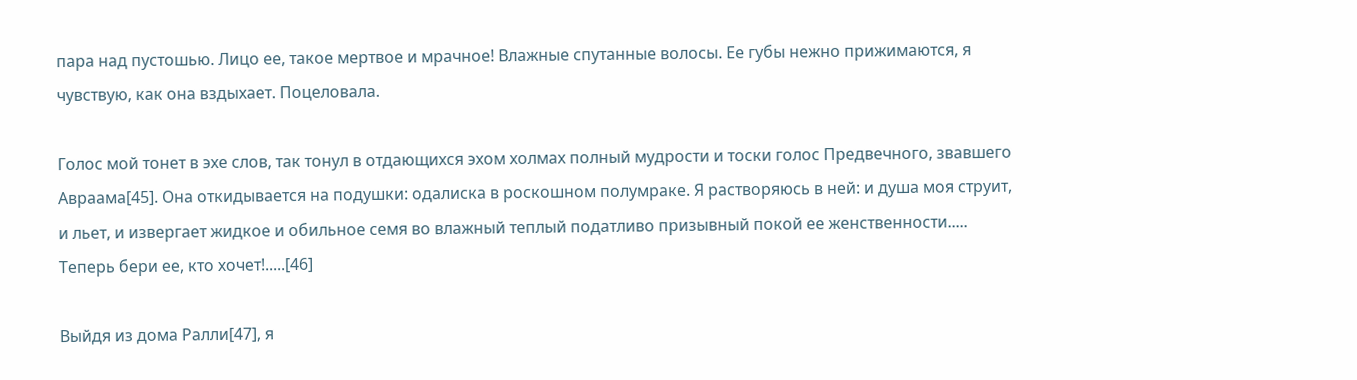пара над пустошью. Лицо ее, такое мертвое и мрачное! Влажные спутанные волосы. Ее губы нежно прижимаются, я чувствую, как она вздыхает. Поцеловала.

Голос мой тонет в эхе слов, так тонул в отдающихся эхом холмах полный мудрости и тоски голос Предвечного, звавшего Авраама[45]. Она откидывается на подушки: одалиска в роскошном полумраке. Я растворяюсь в ней: и душа моя струит, и льет, и извергает жидкое и обильное семя во влажный теплый податливо призывный покой ее женственности..... Теперь бери ее, кто хочет!.....[46]

Выйдя из дома Ралли[47], я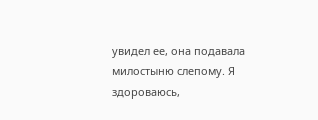увидел ее, она подавала милостыню слепому. Я здороваюсь,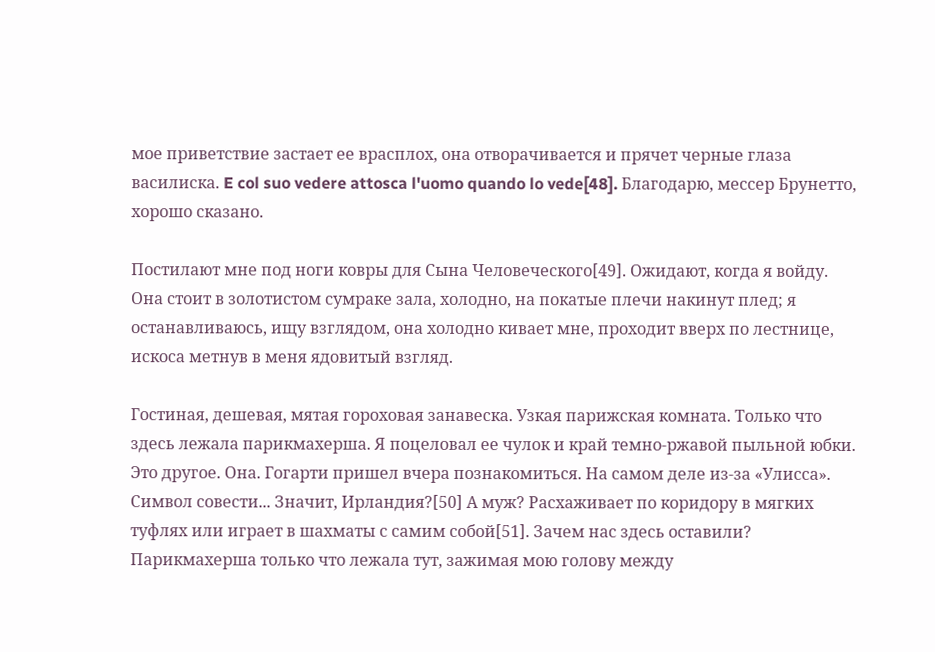мое приветствие застает ее врасплох, она отворачивается и прячет черные глаза василиска. E col suo vedere attosca l'uomo quando lo vede[48]. Благодарю, мессер Брунетто, хорошо сказано.

Постилают мне под ноги ковры для Сына Человеческого[49]. Ожидают, когда я войду. Она стоит в золотистом сумраке зала, холодно, на покатые плечи накинут плед; я останавливаюсь, ищу взглядом, она холодно кивает мне, проходит вверх по лестнице, искоса метнув в меня ядовитый взгляд.

Гостиная, дешевая, мятая гороховая занавеска. Узкая парижская комната. Только что здесь лежала парикмахерша. Я поцеловал ее чулок и край темно-ржавой пыльной юбки. Это другое. Она. Гогарти пришел вчера познакомиться. На самом деле из-за «Улисса». Символ совести... Значит, Ирландия?[50] А муж? Расхаживает по коридору в мягких туфлях или играет в шахматы с самим собой[51]. Зачем нас здесь оставили? Парикмахерша только что лежала тут, зажимая мою голову между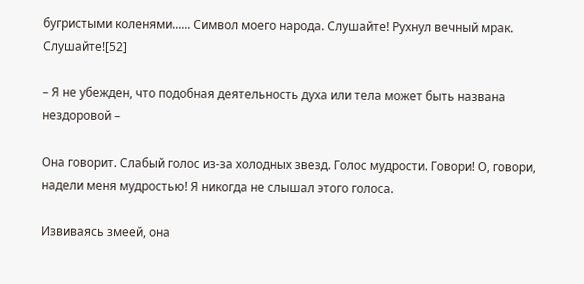бугристыми коленями...... Символ моего народа. Слушайте! Рухнул вечный мрак. Слушайте![52]

– Я не убежден, что подобная деятельность духа или тела может быть названа нездоровой –

Она говорит. Слабый голос из-за холодных звезд. Голос мудрости. Говори! О, говори, надели меня мудростью! Я никогда не слышал этого голоса.

Извиваясь змеей, она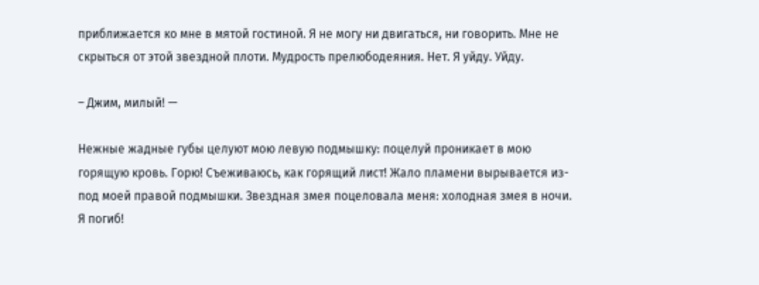приближается ко мне в мятой гостиной. Я не могу ни двигаться, ни говорить. Мне не скрыться от этой звездной плоти. Мудрость прелюбодеяния. Нет. Я уйду. Уйду.

– Джим, милый! —

Нежные жадные губы целуют мою левую подмышку: поцелуй проникает в мою горящую кровь. Горю! Съеживаюсь, как горящий лист! Жало пламени вырывается из-под моей правой подмышки. Звездная змея поцеловала меня: холодная змея в ночи. Я погиб!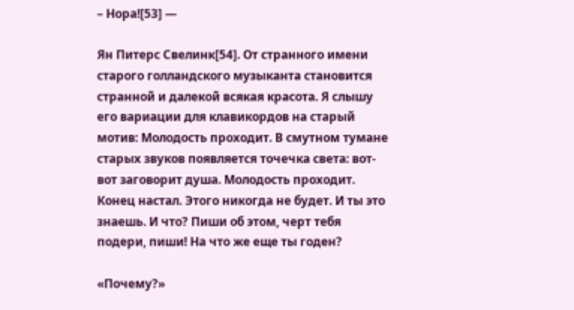– Нора![53] —

Ян Питерс Свелинк[54]. От странного имени старого голландского музыканта становится странной и далекой всякая красота. Я слышу его вариации для клавикордов на старый мотив: Молодость проходит. В смутном тумане старых звуков появляется точечка света: вот-вот заговорит душа. Молодость проходит. Конец настал. Этого никогда не будет. И ты это знаешь. И что? Пиши об этом, черт тебя подери, пиши! На что же еще ты годен?

«Почему?»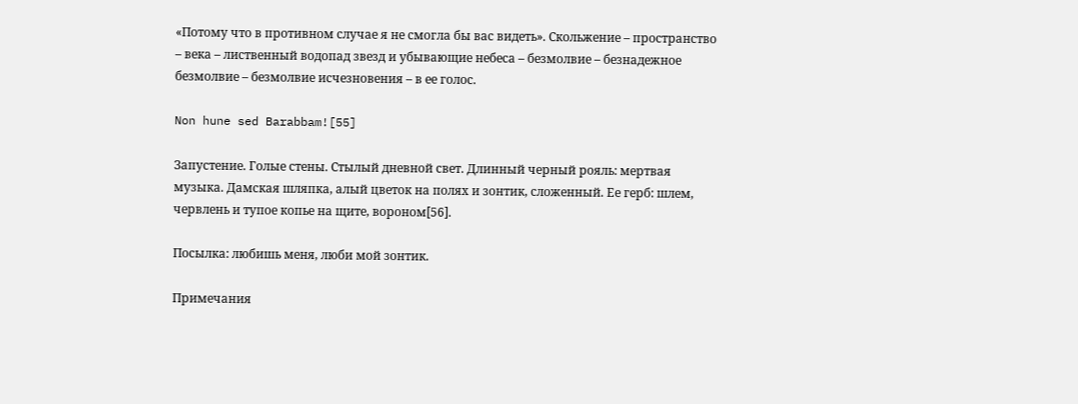«Потому что в противном случае я не смогла бы вас видеть». Скольжение – пространство – века – лиственный водопад звезд и убывающие небеса – безмолвие – безнадежное безмолвие – безмолвие исчезновения – в ее голос.

Non hune sed Barabbam![55]

Запустение. Голые стены. Стылый дневной свет. Длинный черный рояль: мертвая музыка. Дамская шляпка, алый цветок на полях и зонтик, сложенный. Ее герб: шлем, червлень и тупое копье на щите, вороном[56].

Посылка: любишь меня, люби мой зонтик.

Примечания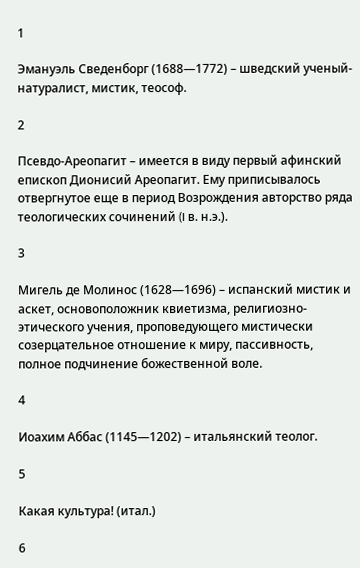1

Эмануэль Сведенборг (1688—1772) – шведский ученый-натуралист, мистик, теософ.

2

Псевдо-Ареопагит – имеется в виду первый афинский епископ Дионисий Ареопагит. Ему приписывалось отвергнутое еще в период Возрождения авторство ряда теологических сочинений (I в. н.э.).

3

Мигель де Молинос (1628—1696) – испанский мистик и аскет, основоположник квиетизма, религиозно-этического учения, проповедующего мистически созерцательное отношение к миру, пассивность, полное подчинение божественной воле.

4

Иоахим Аббас (1145—1202) – итальянский теолог.

5

Какая культура! (итал.)

6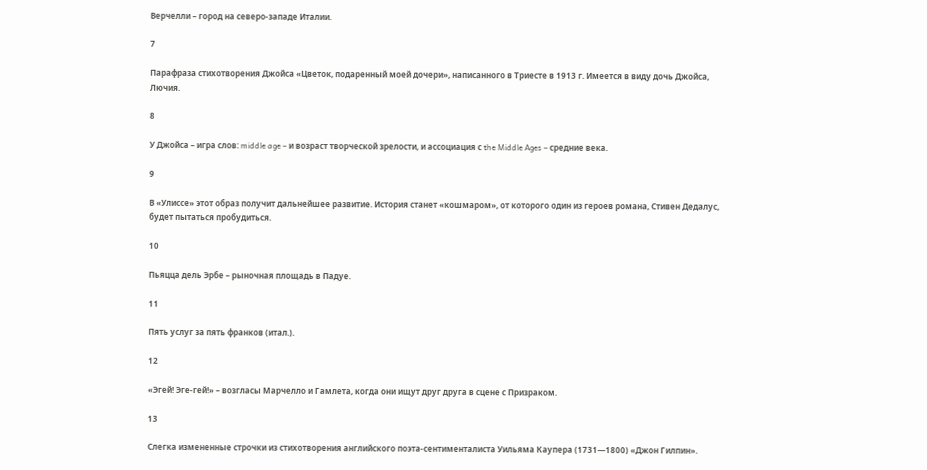Верчелли – город на северо-западе Италии.

7

Парафраза стихотворения Джойса «Цветок, подаренный моей дочери», написанного в Триесте в 1913 г. Имеется в виду дочь Джойса, Лючия.

8

У Джойса – игра слов: middle age – и возраст творческой зрелости, и ассоциация с the Middle Ages – средние века.

9

В «Улиссе» этот образ получит дальнейшее развитие. История станет «кошмаром», от которого один из героев романа, Стивен Дедалус, будет пытаться пробудиться.

10

Пьяцца дель Эрбе – рыночная площадь в Падуе.

11

Пять услуг за пять франков (итал.).

12

«Эгей! Эге-гей!» – возгласы Марчелло и Гамлета, когда они ищут друг друга в сцене с Призраком.

13

Слегка измененные строчки из стихотворения английского поэта-сентименталиста Уильяма Каупера (1731—1800) «Джон Гилпин».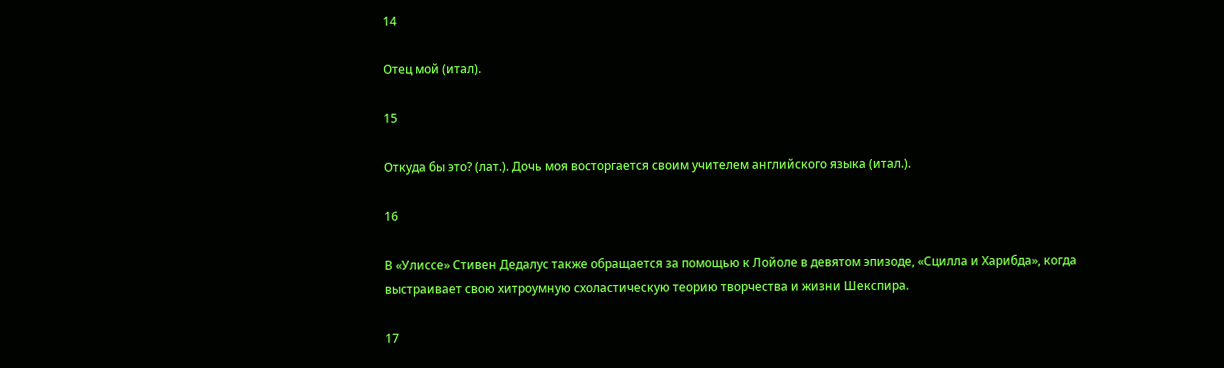14

Отец мой (итал).

15

Откуда бы это? (лат.). Дочь моя восторгается своим учителем английского языка (итал.).

16

В «Улиссе» Стивен Дедалус также обращается за помощью к Лойоле в девятом эпизоде, «Сцилла и Харибда», когда выстраивает свою хитроумную схоластическую теорию творчества и жизни Шекспира.

17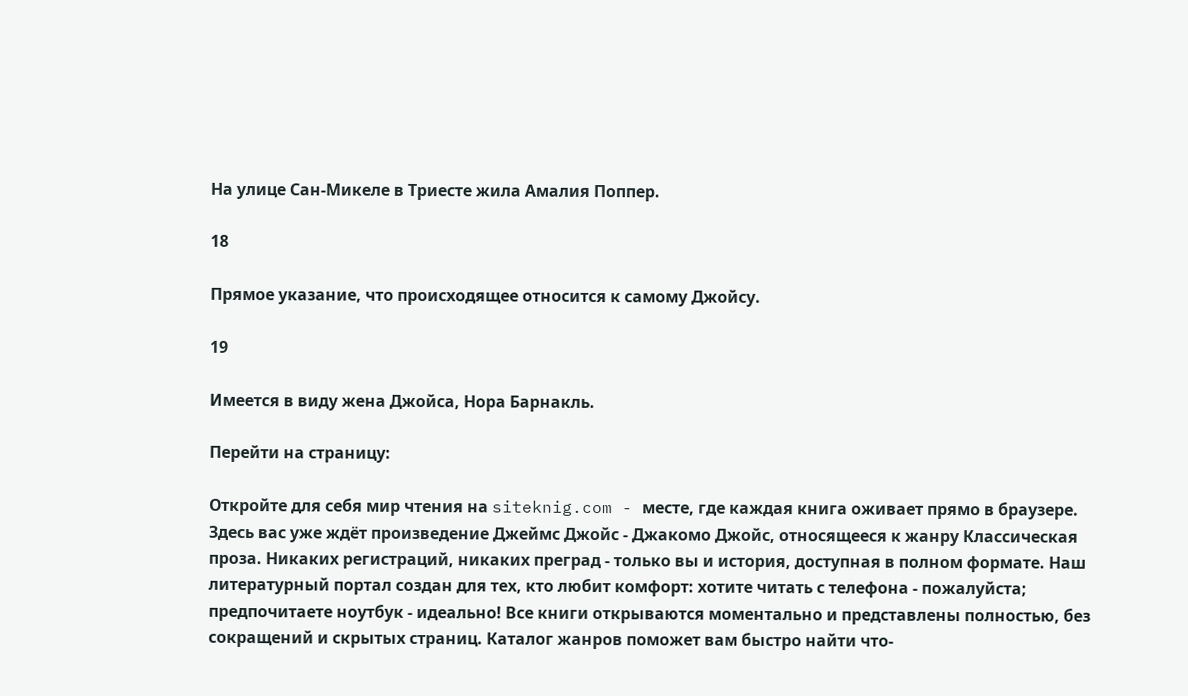На улице Сан-Микеле в Триесте жила Амалия Поппер.

18

Прямое указание, что происходящее относится к самому Джойсу.

19

Имеется в виду жена Джойса, Нора Барнакль.

Перейти на страницу:

Откройте для себя мир чтения на siteknig.com - месте, где каждая книга оживает прямо в браузере. Здесь вас уже ждёт произведение Джеймс Джойс - Джакомо Джойс, относящееся к жанру Классическая проза. Никаких регистраций, никаких преград - только вы и история, доступная в полном формате. Наш литературный портал создан для тех, кто любит комфорт: хотите читать с телефона - пожалуйста; предпочитаете ноутбук - идеально! Все книги открываются моментально и представлены полностью, без сокращений и скрытых страниц. Каталог жанров поможет вам быстро найти что-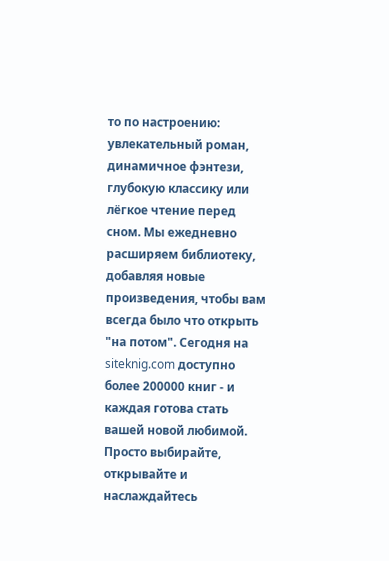то по настроению: увлекательный роман, динамичное фэнтези, глубокую классику или лёгкое чтение перед сном. Мы ежедневно расширяем библиотеку, добавляя новые произведения, чтобы вам всегда было что открыть "на потом". Сегодня на siteknig.com доступно более 200000 книг - и каждая готова стать вашей новой любимой. Просто выбирайте, открывайте и наслаждайтесь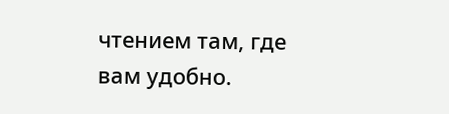чтением там, где вам удобно.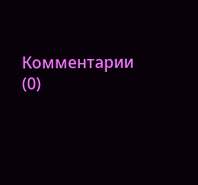Комментарии (0)